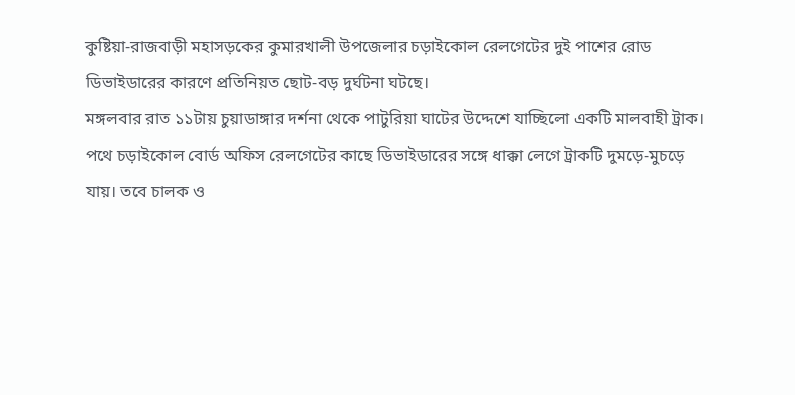কুষ্টিয়া-রাজবাড়ী মহাসড়কের কুমারখালী উপজেলার চড়াইকোল রেলগেটের দুই পাশের রোড ডিভাইডারের কারণে প্রতিনিয়ত ছোট-বড় দুর্ঘটনা ঘটছে।
মঙ্গলবার রাত ১১টায় চুয়াডাঙ্গার দর্শনা থেকে পাটুরিয়া ঘাটের উদ্দেশে যাচ্ছিলো একটি মালবাহী ট্রাক। পথে চড়াইকোল বোর্ড অফিস রেলগেটের কাছে ডিভাইডারের সঙ্গে ধাক্কা লেগে ট্রাকটি দুমড়ে-মুচড়ে যায়। তবে চালক ও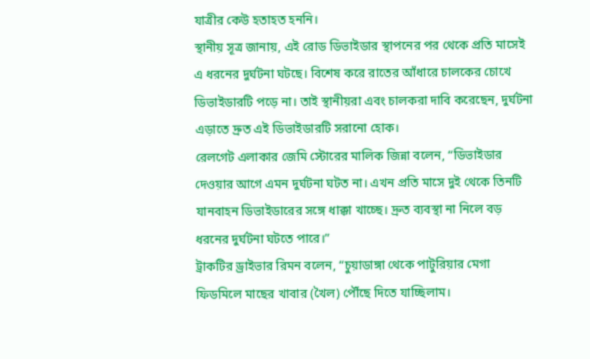যাত্রীর কেউ হতাহত হননি।
স্থানীয় সূত্র জানায়, এই রোড ডিভাইডার স্থাপনের পর থেকে প্রতি মাসেই এ ধরনের দুর্ঘটনা ঘটছে। বিশেষ করে রাতের আঁধারে চালকের চোখে ডিভাইডারটি পড়ে না। তাই স্থানীয়রা এবং চালকরা দাবি করেছেন, দুর্ঘটনা এড়াতে দ্রুত এই ডিভাইডারটি সরানো হোক।
রেলগেট এলাকার জেমি স্টোরের মালিক জিন্না বলেন, “ডিভাইডার দেওয়ার আগে এমন দুর্ঘটনা ঘটত না। এখন প্রতি মাসে দুই থেকে তিনটি যানবাহন ডিভাইডারের সঙ্গে ধাক্কা খাচ্ছে। দ্রুত ব্যবস্থা না নিলে বড় ধরনের দুর্ঘটনা ঘটতে পারে।”
ট্রাকটির ড্রাইভার রিমন বলেন, “চুয়াডাঙ্গা থেকে পাটুরিয়ার মেগা ফিডমিলে মাছের খাবার (খৈল) পৌঁছে দিতে যাচ্ছিলাম।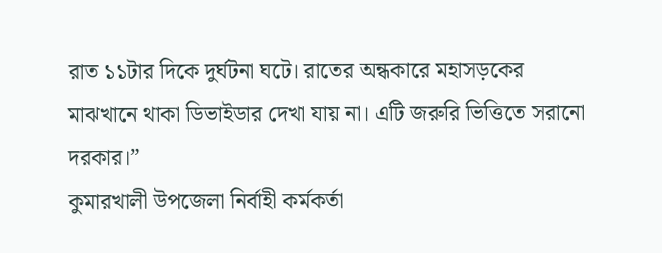রাত ১১টার দিকে দুর্ঘটনা ঘটে। রাতের অন্ধকারে মহাসড়কের মাঝখানে থাকা ডিভাইডার দেখা যায় না। এটি জরুরি ভিত্তিতে সরানো দরকার।”
কুমারখালী উপজেলা নির্বাহী কর্মকর্তা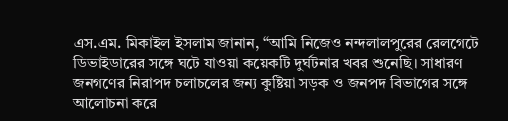এস.এম. মিকাইল ইসলাম জানান, “আমি নিজেও নন্দলালপুরের রেলগেটে ডিভাইডারের সঙ্গে ঘটে যাওয়া কয়েকটি দুর্ঘটনার খবর শুনেছি। সাধারণ জনগণের নিরাপদ চলাচলের জন্য কুষ্টিয়া সড়ক ও জনপদ বিভাগের সঙ্গে আলোচনা করে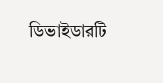ডিভাইডারটি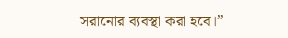সরানোর ব্যবস্থা করা হবে।”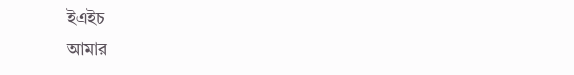ইএইচ
আমার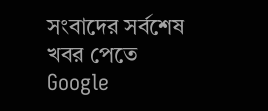সংবাদের সর্বশেষ খবর পেতে Google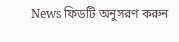News ফিডটি অনুসরণ করুন